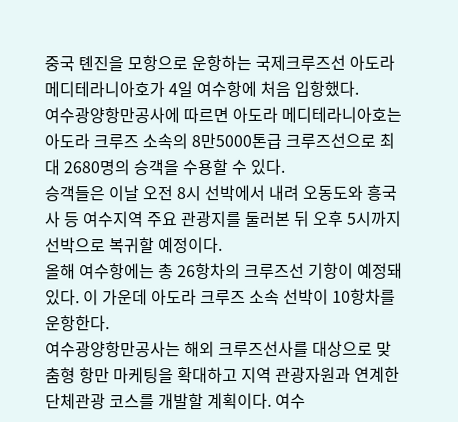중국 톈진을 모항으로 운항하는 국제크루즈선 아도라 메디테라니아호가 4일 여수항에 처음 입항했다.
여수광양항만공사에 따르면 아도라 메디테라니아호는 아도라 크루즈 소속의 8만5000톤급 크루즈선으로 최대 2680명의 승객을 수용할 수 있다.
승객들은 이날 오전 8시 선박에서 내려 오동도와 흥국사 등 여수지역 주요 관광지를 둘러본 뒤 오후 5시까지 선박으로 복귀할 예정이다.
올해 여수항에는 총 26항차의 크루즈선 기항이 예정돼 있다. 이 가운데 아도라 크루즈 소속 선박이 10항차를 운항한다.
여수광양항만공사는 해외 크루즈선사를 대상으로 맞춤형 항만 마케팅을 확대하고 지역 관광자원과 연계한 단체관광 코스를 개발할 계획이다. 여수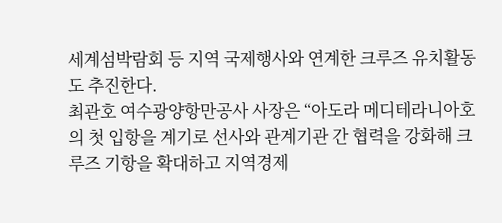세계섬박람회 등 지역 국제행사와 연계한 크루즈 유치활동도 추진한다.
최관호 여수광양항만공사 사장은 “아도라 메디테라니아호의 첫 입항을 계기로 선사와 관계기관 간 협력을 강화해 크루즈 기항을 확대하고 지역경제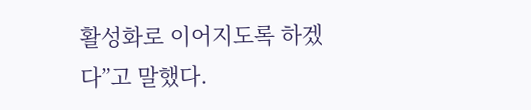활성화로 이어지도록 하겠다”고 말했다.